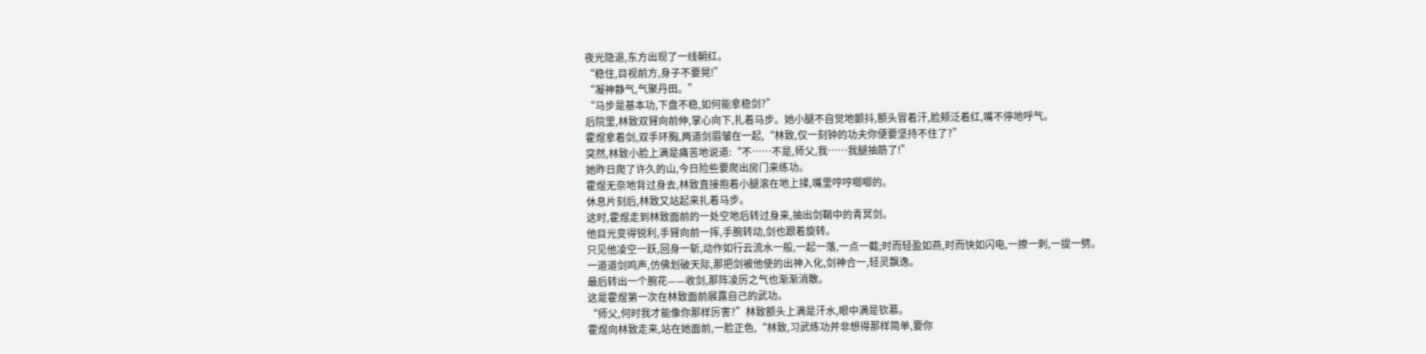夜光隐退,东方出现了一线朝红。
“稳住,目视前方,身子不要晃!”
“凝神静气,气聚丹田。”
“马步是基本功,下盘不稳,如何能拿稳剑?”
后院里,林致双臂向前伸,掌心向下,扎着马步。她小腿不自觉地颤抖,额头冒着汗,脸颊泛着红,嘴不停地呼气。
霍煜拿着剑,双手环胸,两道剑眉皱在一起,“林致,仅一刻钟的功夫你便要坚持不住了?”
突然,林致小脸上满是痛苦地说道:“不……不是,师父,我……我腿抽筋了!”
她昨日爬了许久的山,今日险些要爬出房门来练功。
霍煜无奈地背过身去,林致直接抱着小腿滚在地上揉,嘴里哼哼唧唧的。
休息片刻后,林致又站起来扎着马步。
这时,霍煜走到林致面前的一处空地后转过身来,抽出剑鞘中的青冥剑。
他目光变得锐利,手臂向前一挥,手腕转动,剑也跟着旋转。
只见他凌空一跃,回身一斩,动作如行云流水一般,一起一落,一点一截;时而轻盈如燕,时而快如闪电,一撩一刺,一提一劈。
一道道剑鸣声,仿佛划破天际,那把剑被他使的出神入化,剑神合一,轻灵飘逸。
最后转出一个腕花——收剑,那阵凌厉之气也渐渐消散。
这是霍煜第一次在林致面前展露自己的武功。
“师父,何时我才能像你那样厉害?”林致额头上满是汗水,眼中满是钦慕。
霍煜向林致走来,站在她面前,一脸正色,“林致,习武练功并非想得那样简单,要你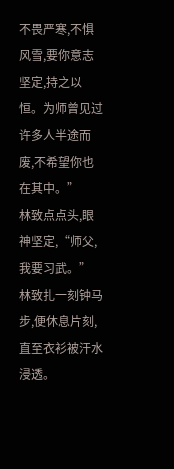不畏严寒,不惧风雪,要你意志坚定,持之以恒。为师曾见过许多人半途而废,不希望你也在其中。”
林致点点头,眼神坚定,“师父,我要习武。”
林致扎一刻钟马步,便休息片刻,直至衣衫被汗水浸透。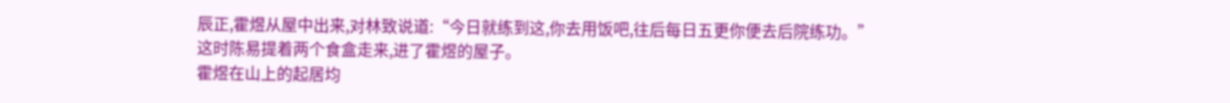辰正,霍煜从屋中出来,对林致说道:“今日就练到这,你去用饭吧,往后每日五更你便去后院练功。”
这时陈易提着两个食盒走来,进了霍煜的屋子。
霍煜在山上的起居均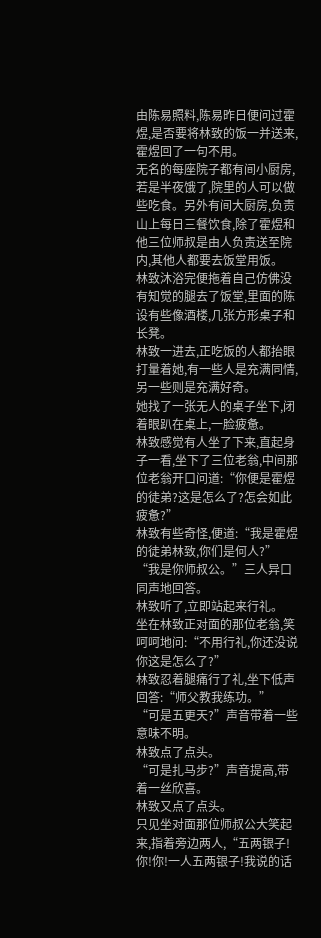由陈易照料,陈易昨日便问过霍煜,是否要将林致的饭一并送来,霍煜回了一句不用。
无名的每座院子都有间小厨房,若是半夜饿了,院里的人可以做些吃食。另外有间大厨房,负责山上每日三餐饮食,除了霍煜和他三位师叔是由人负责送至院内,其他人都要去饭堂用饭。
林致沐浴完便拖着自己仿佛没有知觉的腿去了饭堂,里面的陈设有些像酒楼,几张方形桌子和长凳。
林致一进去,正吃饭的人都抬眼打量着她,有一些人是充满同情,另一些则是充满好奇。
她找了一张无人的桌子坐下,闭着眼趴在桌上,一脸疲惫。
林致感觉有人坐了下来,直起身子一看,坐下了三位老翁,中间那位老翁开口问道:“你便是霍煜的徒弟?这是怎么了?怎会如此疲惫?”
林致有些奇怪,便道:“我是霍煜的徒弟林致,你们是何人?”
“我是你师叔公。”三人异口同声地回答。
林致听了,立即站起来行礼。
坐在林致正对面的那位老翁,笑呵呵地问:“不用行礼,你还没说你这是怎么了?”
林致忍着腿痛行了礼,坐下低声回答:“师父教我练功。”
“可是五更天?”声音带着一些意味不明。
林致点了点头。
“可是扎马步?”声音提高,带着一丝欣喜。
林致又点了点头。
只见坐对面那位师叔公大笑起来,指着旁边两人,“五两银子!你!你!一人五两银子!我说的话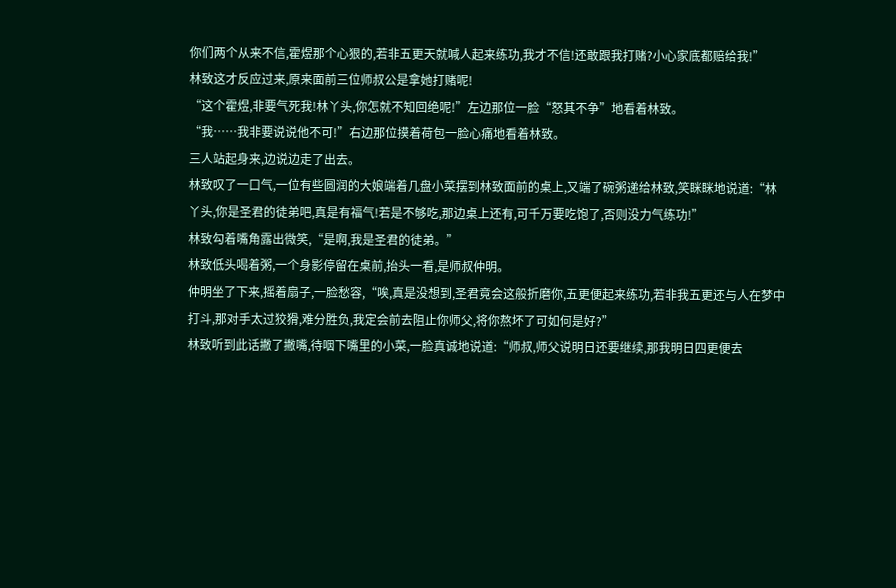你们两个从来不信,霍煜那个心狠的,若非五更天就喊人起来练功,我才不信!还敢跟我打赌?小心家底都赔给我!”
林致这才反应过来,原来面前三位师叔公是拿她打赌呢!
“这个霍煜,非要气死我!林丫头,你怎就不知回绝呢!”左边那位一脸“怒其不争”地看着林致。
“我……我非要说说他不可!”右边那位摸着荷包一脸心痛地看着林致。
三人站起身来,边说边走了出去。
林致叹了一口气,一位有些圆润的大娘端着几盘小菜摆到林致面前的桌上,又端了碗粥递给林致,笑眯眯地说道:“林丫头,你是圣君的徒弟吧,真是有福气!若是不够吃,那边桌上还有,可千万要吃饱了,否则没力气练功!”
林致勾着嘴角露出微笑,“是啊,我是圣君的徒弟。”
林致低头喝着粥,一个身影停留在桌前,抬头一看,是师叔仲明。
仲明坐了下来,摇着扇子,一脸愁容,“唉,真是没想到,圣君竟会这般折磨你,五更便起来练功,若非我五更还与人在梦中打斗,那对手太过狡猾,难分胜负,我定会前去阻止你师父,将你熬坏了可如何是好?”
林致听到此话撇了撇嘴,待咽下嘴里的小菜,一脸真诚地说道:“师叔,师父说明日还要继续,那我明日四更便去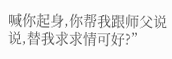喊你起身,你帮我跟师父说说,替我求求情可好?”